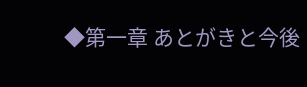◆第一章 あとがきと今後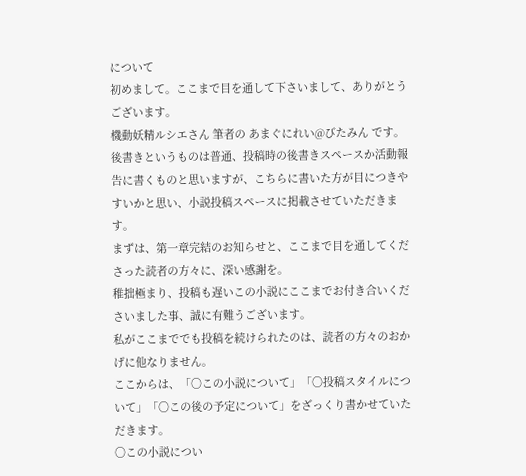について
初めまして。ここまで目を通して下さいまして、ありがとうございます。
機動妖精ルシエさん 筆者の あまぐにれい@びたみん です。
後書きというものは普通、投稿時の後書きスペースか活動報告に書くものと思いますが、こちらに書いた方が目につきやすいかと思い、小説投稿スペースに掲載させていただきます。
まずは、第一章完結のお知らせと、ここまで目を通してくださった読者の方々に、深い感謝を。
稚拙極まり、投稿も遅いこの小説にここまでお付き合いくださいました事、誠に有難うございます。
私がここまででも投稿を続けられたのは、読者の方々のおかげに他なりません。
ここからは、「〇この小説について」「〇投稿スタイルについて」「〇この後の予定について」をざっくり書かせていただきます。
〇この小説につい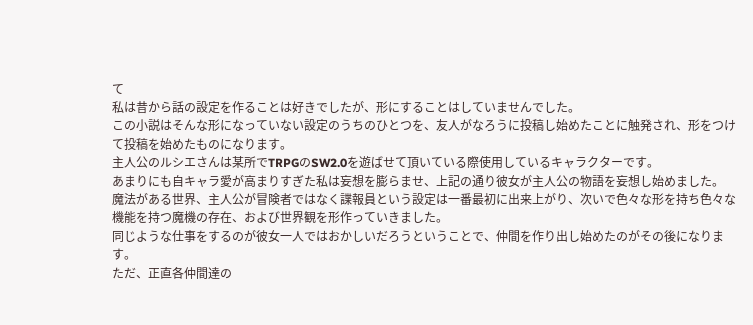て
私は昔から話の設定を作ることは好きでしたが、形にすることはしていませんでした。
この小説はそんな形になっていない設定のうちのひとつを、友人がなろうに投稿し始めたことに触発され、形をつけて投稿を始めたものになります。
主人公のルシエさんは某所でTRPGのSW2.0を遊ばせて頂いている際使用しているキャラクターです。
あまりにも自キャラ愛が高まりすぎた私は妄想を膨らませ、上記の通り彼女が主人公の物語を妄想し始めました。
魔法がある世界、主人公が冒険者ではなく諜報員という設定は一番最初に出来上がり、次いで色々な形を持ち色々な機能を持つ魔機の存在、および世界観を形作っていきました。
同じような仕事をするのが彼女一人ではおかしいだろうということで、仲間を作り出し始めたのがその後になります。
ただ、正直各仲間達の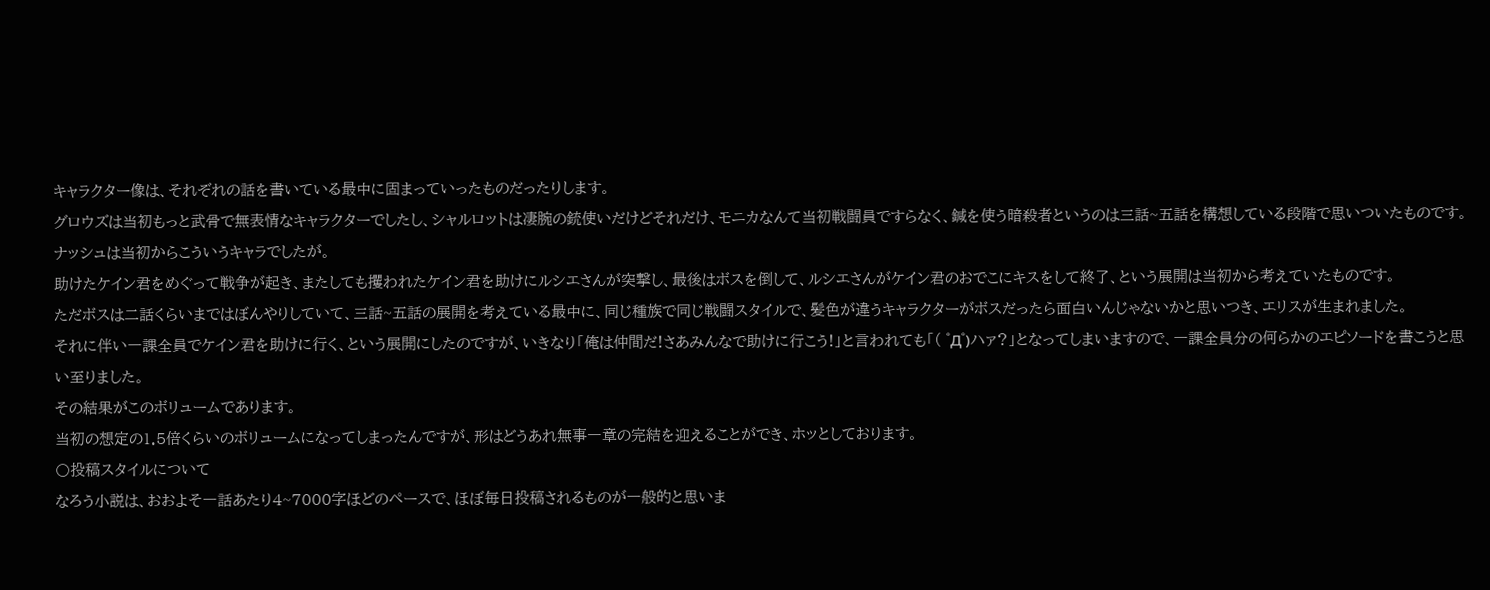キャラクター像は、それぞれの話を書いている最中に固まっていったものだったりします。
グロウズは当初もっと武骨で無表情なキャラクターでしたし、シャルロットは凄腕の銃使いだけどそれだけ、モニカなんて当初戦闘員ですらなく、鍼を使う暗殺者というのは三話~五話を構想している段階で思いついたものです。ナッシュは当初からこういうキャラでしたが。
助けたケイン君をめぐって戦争が起き、またしても攫われたケイン君を助けにルシエさんが突撃し、最後はボスを倒して、ルシエさんがケイン君のおでこにキスをして終了、という展開は当初から考えていたものです。
ただボスは二話くらいまではぼんやりしていて、三話~五話の展開を考えている最中に、同じ種族で同じ戦闘スタイルで、髪色が違うキャラクターがボスだったら面白いんじゃないかと思いつき、エリスが生まれました。
それに伴い一課全員でケイン君を助けに行く、という展開にしたのですが、いきなり「俺は仲間だ!さあみんなで助けに行こう!」と言われても「( ゜Д゜)ハァ?」となってしまいますので、一課全員分の何らかのエピソードを書こうと思い至りました。
その結果がこのボリュームであります。
当初の想定の1.5倍くらいのボリュームになってしまったんですが、形はどうあれ無事一章の完結を迎えることができ、ホッとしております。
〇投稿スタイルについて
なろう小説は、おおよそ一話あたり4~7000字ほどのペースで、ほぼ毎日投稿されるものが一般的と思いま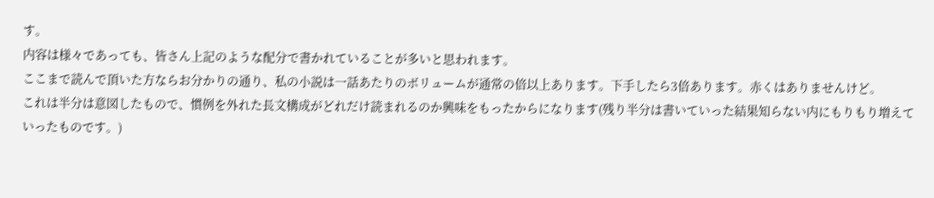す。
内容は様々であっても、皆さん上記のような配分で書かれていることが多いと思われます。
ここまで読んで頂いた方ならお分かりの通り、私の小説は一話あたりのボリュームが通常の倍以上あります。下手したら3倍あります。赤くはありませんけど。
これは半分は意図したもので、慣例を外れた長文構成がどれだけ読まれるのか興味をもったからになります(残り半分は書いていった結果知らない内にもりもり増えていったものです。)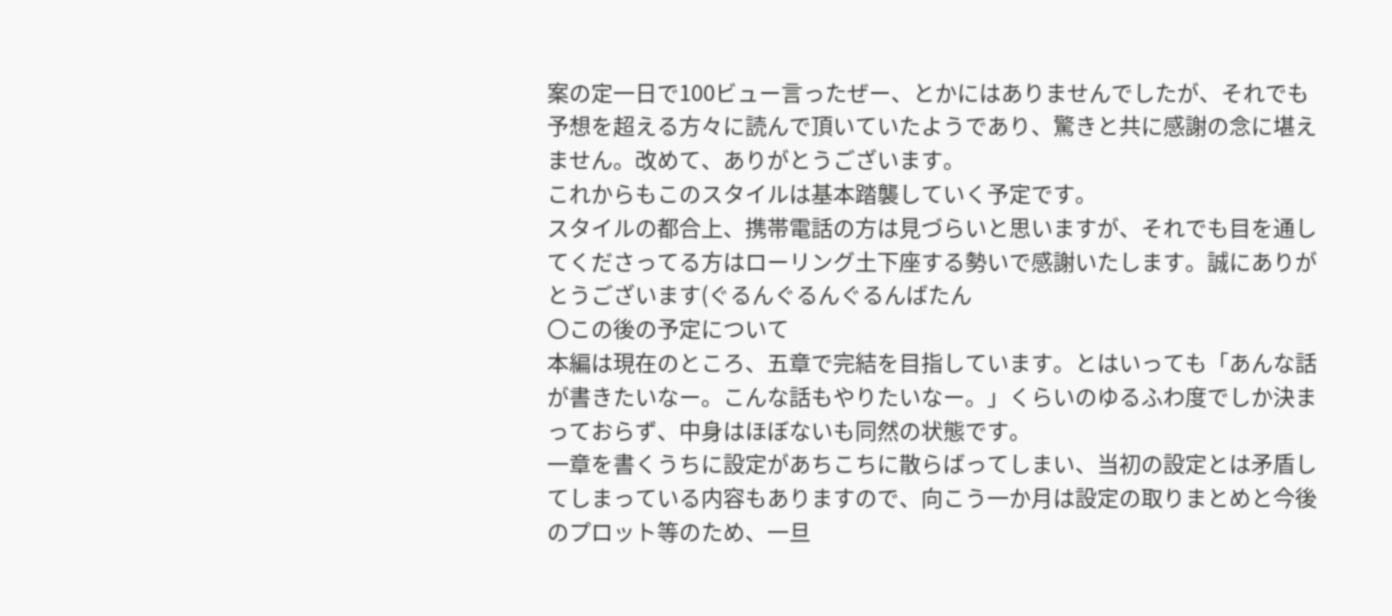案の定一日で100ビュー言ったぜー、とかにはありませんでしたが、それでも予想を超える方々に読んで頂いていたようであり、驚きと共に感謝の念に堪えません。改めて、ありがとうございます。
これからもこのスタイルは基本踏襲していく予定です。
スタイルの都合上、携帯電話の方は見づらいと思いますが、それでも目を通してくださってる方はローリング土下座する勢いで感謝いたします。誠にありがとうございます(ぐるんぐるんぐるんばたん
〇この後の予定について
本編は現在のところ、五章で完結を目指しています。とはいっても「あんな話が書きたいなー。こんな話もやりたいなー。」くらいのゆるふわ度でしか決まっておらず、中身はほぼないも同然の状態です。
一章を書くうちに設定があちこちに散らばってしまい、当初の設定とは矛盾してしまっている内容もありますので、向こう一か月は設定の取りまとめと今後のプロット等のため、一旦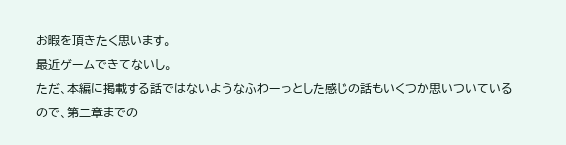お暇を頂きたく思います。
最近ゲームできてないし。
ただ、本編に掲載する話ではないようなふわーっとした感じの話もいくつか思いついているので、第二章までの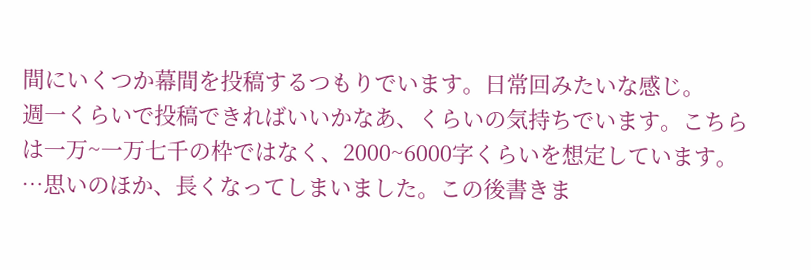間にいくつか幕間を投稿するつもりでいます。日常回みたいな感じ。
週一くらいで投稿できればいいかなあ、くらいの気持ちでいます。こちらは一万~一万七千の枠ではなく、2000~6000字くらいを想定しています。
…思いのほか、長くなってしまいました。この後書きま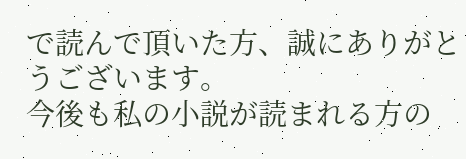で読んで頂いた方、誠にありがとうございます。
今後も私の小説が読まれる方の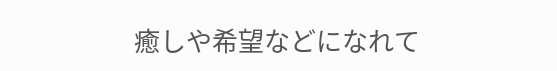癒しや希望などになれて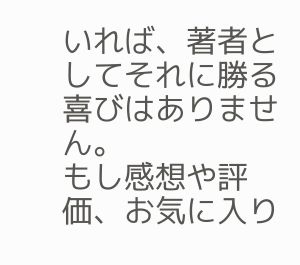いれば、著者としてそれに勝る喜びはありません。
もし感想や評価、お気に入り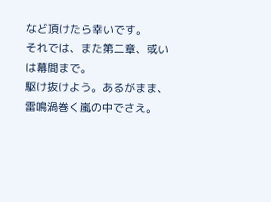など頂けたら幸いです。
それでは、また第二章、或いは幕間まで。
駆け抜けよう。あるがまま、雷鳴渦巻く嵐の中でさえ。